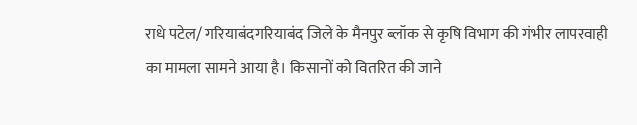राधे पटेल/ गरियाबंदगरियाबंद जिले के मैनपुर ब्लॉक से कृषि विभाग की गंभीर लापरवाही का मामला सामने आया है। किसानों को वितरित की जाने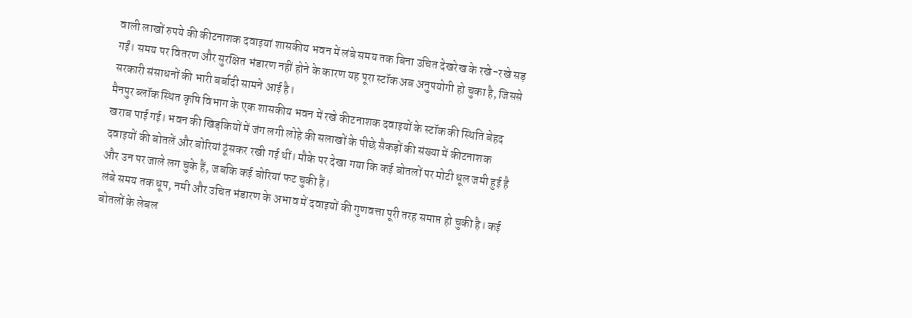वाली लाखों रुपये की कीटनाशक दवाइयां शासकीय भवन में लंबे समय तक बिना उचित देखरेख के रखे-रखे सड़ गईं। समय पर वितरण और सुरक्षित भंडारण नहीं होने के कारण यह पूरा स्टॉक अब अनुपयोगी हो चुका है, जिससे सरकारी संसाधनों की भारी बर्बादी सामने आई है।
मैनपुर ब्लॉक स्थित कृषि विभाग के एक शासकीय भवन में रखे कीटनाशक दवाइयों के स्टॉक की स्थिति बेहद खराब पाई गई। भवन की खिड़कियों में जंग लगी लोहे की सलाखों के पीछे सैकड़ों की संख्या में कीटनाशक दवाइयों की बोतलें और बोरियां ठूंसकर रखी गई थीं। मौके पर देखा गया कि कई बोतलों पर मोटी धूल जमी हुई है और उन पर जाले लग चुके हैं, जबकि कई बोरियां फट चुकी हैं।
लंबे समय तक धूप, नमी और उचित भंडारण के अभाव में दवाइयों की गुणवत्ता पूरी तरह समाप्त हो चुकी है। कई बोतलों के लेबल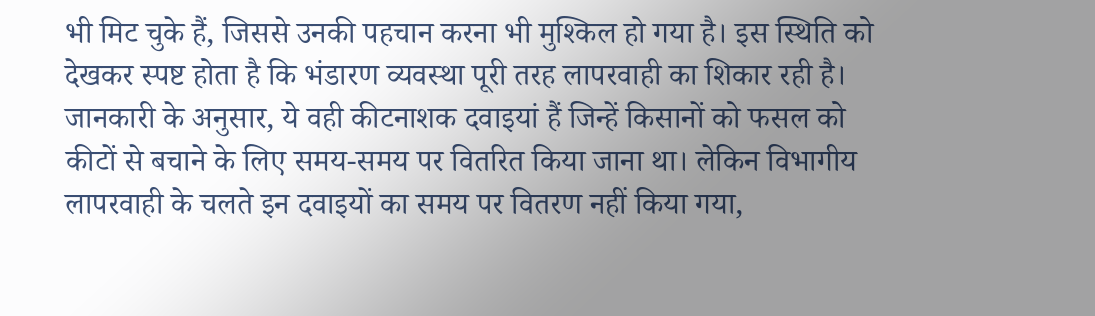भी मिट चुके हैं, जिससे उनकी पहचान करना भी मुश्किल हो गया है। इस स्थिति को देखकर स्पष्ट होता है कि भंडारण व्यवस्था पूरी तरह लापरवाही का शिकार रही है।
जानकारी के अनुसार, ये वही कीटनाशक दवाइयां हैं जिन्हें किसानों को फसल को कीटों से बचाने के लिए समय-समय पर वितरित किया जाना था। लेकिन विभागीय लापरवाही के चलते इन दवाइयों का समय पर वितरण नहीं किया गया,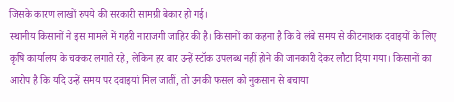जिसके कारण लाखों रुपये की सरकारी सामग्री बेकार हो गई।
स्थानीय किसानों ने इस मामले में गहरी नाराजगी जाहिर की है। किसानों का कहना है कि वे लंबे समय से कीटनाशक दवाइयों के लिए कृषि कार्यालय के चक्कर लगाते रहे, लेकिन हर बार उन्हें स्टॉक उपलब्ध नहीं होने की जानकारी देकर लौटा दिया गया। किसानों का आरोप है कि यदि उन्हें समय पर दवाइयां मिल जातीं, तो उनकी फसल को नुकसान से बचाया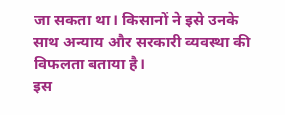जा सकता था। किसानों ने इसे उनके साथ अन्याय और सरकारी व्यवस्था की विफलता बताया है।
इस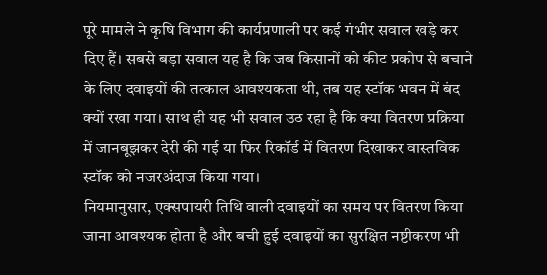पूरे मामले ने कृषि विभाग की कार्यप्रणाली पर कई गंभीर सवाल खड़े कर दिए हैं। सबसे बड़ा सवाल यह है कि जब किसानों को कीट प्रकोप से बचाने के लिए दवाइयों की तत्काल आवश्यकता थी, तब यह स्टॉक भवन में बंद क्यों रखा गया। साथ ही यह भी सवाल उठ रहा है कि क्या वितरण प्रक्रिया में जानबूझकर देरी की गई या फिर रिकॉर्ड में वितरण दिखाकर वास्तविक स्टॉक को नजरअंदाज किया गया।
नियमानुसार, एक्सपायरी तिथि वाली दवाइयों का समय पर वितरण किया जाना आवश्यक होता है और बची हुई दवाइयों का सुरक्षित नष्टीकरण भी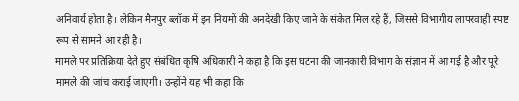अनिवार्य होता है। लेकिन मैनपुर ब्लॉक में इन नियमों की अनदेखी किए जाने के संकेत मिल रहे हैं, जिससे विभागीय लापरवाही स्पष्ट रूप से सामने आ रही है।
मामले पर प्रतिक्रिया देते हुए संबंधित कृषि अधिकारी ने कहा है कि इस घटना की जानकारी विभाग के संज्ञान में आ गई है और पूरे मामले की जांच कराई जाएगी। उन्होंने यह भी कहा कि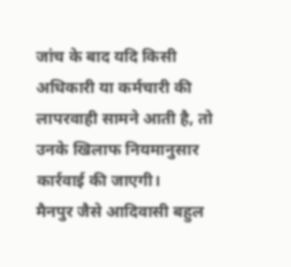जांच के बाद यदि किसी अधिकारी या कर्मचारी की लापरवाही सामने आती है, तो उनके खिलाफ नियमानुसार कार्रवाई की जाएगी।
मैनपुर जैसे आदिवासी बहुल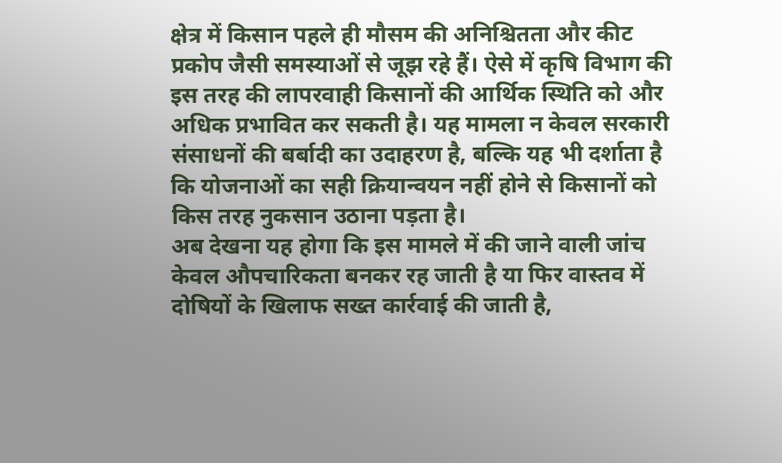क्षेत्र में किसान पहले ही मौसम की अनिश्चितता और कीट प्रकोप जैसी समस्याओं से जूझ रहे हैं। ऐसे में कृषि विभाग की इस तरह की लापरवाही किसानों की आर्थिक स्थिति को और अधिक प्रभावित कर सकती है। यह मामला न केवल सरकारी संसाधनों की बर्बादी का उदाहरण है, बल्कि यह भी दर्शाता है कि योजनाओं का सही क्रियान्वयन नहीं होने से किसानों को किस तरह नुकसान उठाना पड़ता है।
अब देखना यह होगा कि इस मामले में की जाने वाली जांच केवल औपचारिकता बनकर रह जाती है या फिर वास्तव में दोषियों के खिलाफ सख्त कार्रवाई की जाती है,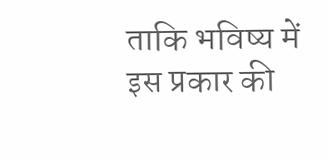ताकि भविष्य में इस प्रकार की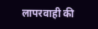लापरवाही की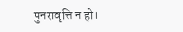पुनरावृत्ति न हो।